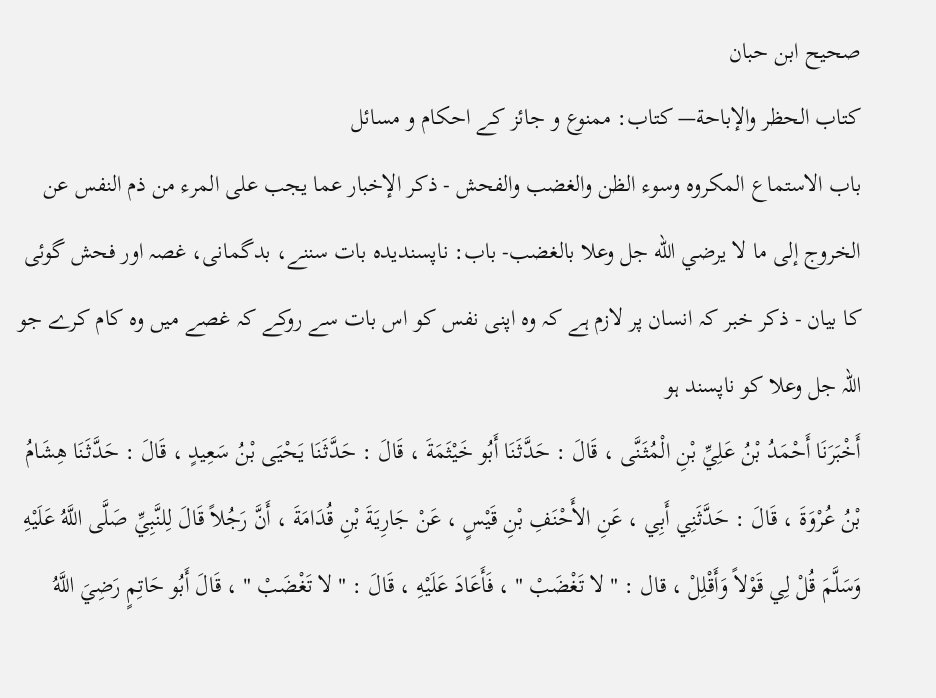صحیح ابن حبان
كتاب الحظر والإباحة— کتاب: ممنوع و جائز کے احکام و مسائل
باب الاستماع المكروه وسوء الظن والغضب والفحش - ذكر الإخبار عما يجب على المرء من ذم النفس عن الخروج إلى ما لا يرضي الله جل وعلا بالغضب- باب: ناپسندیدہ بات سننے، بدگمانی، غصہ اور فحش گوئی کا بیان - ذکر خبر کہ انسان پر لازم ہے کہ وہ اپنی نفس کو اس بات سے روکے کہ غصے میں وہ کام کرے جو اللہ جل وعلا کو ناپسند ہو
أَخْبَرَنَا أَحْمَدُ بْنُ عَلِيِّ بْنِ الْمُثَنَّى ، قَالَ : حَدَّثَنَا أَبُو خَيْثَمَةَ ، قَالَ : حَدَّثَنَا يَحْيَى بْنُ سَعِيدٍ ، قَالَ : حَدَّثَنَا هِشَامُ بْنُ عُرْوَةَ ، قَالَ : حَدَّثَنِي أَبِي ، عَنِ الأَحْنَفِ بْنِ قَيْسٍ ، عَنْ جَارِيَةَ بْنِ قُدَامَةَ ، أَنَّ رَجُلاً قَالَ لِلنَّبِيِّ صَلَّى اللَّهُ عَلَيْهِ وَسَلَّمَ قُلْ لِي قَوْلاً وَأَقْلِلْ ، قال : " لا تَغْضَبْ " ، فَأَعَادَ عَلَيْهِ ، قَالَ : " لا تَغْضَبْ " ، قَالَ أَبُو حَاتِمٍ رَضِيَ اللَّهُ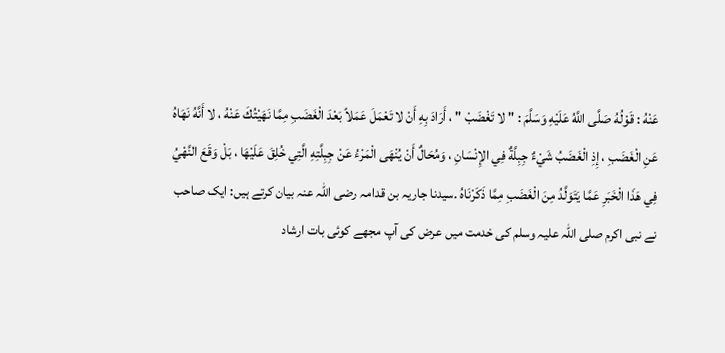عَنْهُ : قَوْلُهُ صَلَّى اللَّهُ عَلَيْهِ وَسَلَّمَ : " لا تَغْضَبْ " ، أَرَادَ بِهِ أَنْ لا تَعْمَلَ عَمَلاً بَعْدَ الْغَضَبِ مِمَّا نَهَيْتُكَ عَنْهُ ، لا أَنَّهُ نَهَاهُ عَنِ الْغَضَبِ ، إِذِ الْغَضَبُ شَيْءٌ جِبِلَّةٌ فِي الإِنْسَانِ ، وَمُحَالٌ أَنْ يُنْهَى الْمَرْءُ عَنْ جِبِلَّتِهِ الَّتِي خُلِقَ عَلَيْهَا ، بَلْ وَقَعَ النَّهْيُ فِي هَذَا الْخَبَرِ عَمَّا يَتَوَلَّدُ مِنَ الْغَضَبِ مِمَّا ذَكَرْنَاهُ .سیدنا جاریہ بن قدامہ رضی اللہ عنہ بیان کرتے ہیں: ایک صاحب نے نبی اکرم صلی اللہ علیہ وسلم کی خدمت میں عرض کی آپ مجھے کوئی بات ارشاد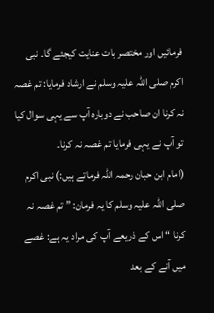فرمائیں اور مختصر بات عنایت کیجئے گا۔ نبی اکرم صلی اللہ علیہ وسلم نے ارشاد فرمایا: تم غصہ نہ کرنا ان صاحب نے دوبارہ آپ سے یہی سوال کیا تو آپ نے یہی فرمایا تم غصہ نہ کرنا۔
(امام ابن حبان رحمہ اللہ فرماتے ہیں:) نبی اکرم صلی اللہ علیہ وسلم کا یہ فرمان: ” تم غصہ نہ کرنا “ اس کے ذریعے آپ کی مراد یہ ہے: غصے میں آنے کے بعد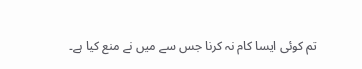تم کوئی ایسا کام نہ کرنا جس سے میں نے منع کیا ہے۔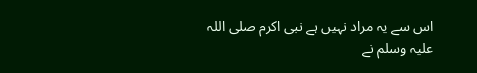اس سے یہ مراد نہیں ہے نبی اکرم صلی اللہ علیہ وسلم نے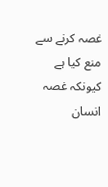غصہ کرنے سے منع کیا ہے کیونکہ غصہ انسان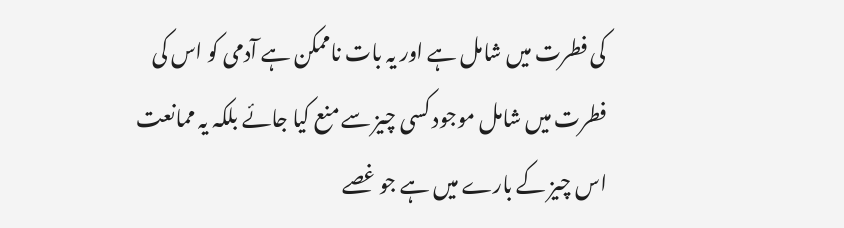کی فطرت میں شامل ہے اور یہ بات ناممکن ہے آدمی کو اس کی فطرت میں شامل موجود کسی چیز سے منع کیا جائے بلکہ یہ ممانعت اس چیز کے بارے میں ہے جو غصے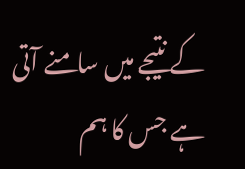کے نتیجے میں سامنے آتی ہے جس کا ہم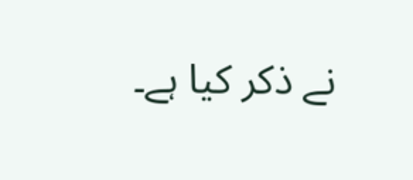نے ذکر کیا ہے۔